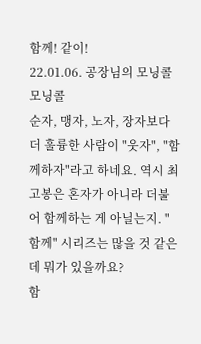함께! 같이!
22.01.06. 공장님의 모닝콜
모닝콜
순자, 맹자, 노자, 장자보다 더 훌륭한 사람이 "웃자", "함께하자"라고 하네요. 역시 최고봉은 혼자가 아니라 더불어 함께하는 게 아닐는지. "함께" 시리즈는 많을 것 같은데 뭐가 있을까요?
함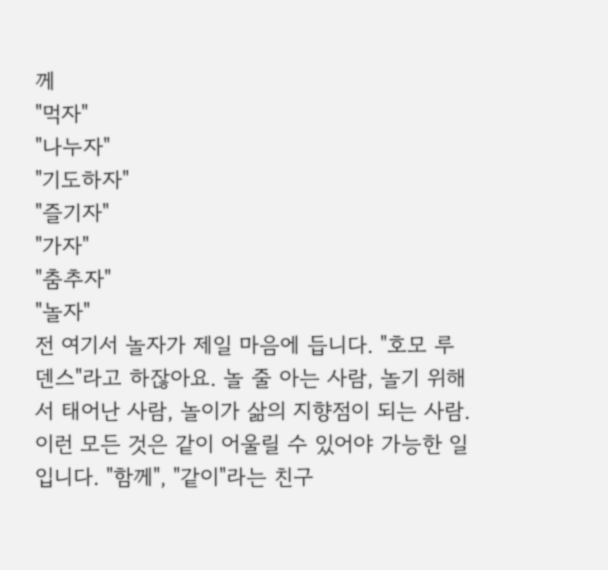께
"먹자"
"나누자"
"기도하자"
"즐기자"
"가자"
"춤추자"
"놀자"
전 여기서 놀자가 제일 마음에 듭니다. "호모 루덴스"라고 하잖아요. 놀 줄 아는 사람, 놀기 위해서 태어난 사람, 놀이가 삶의 지향점이 되는 사람.
이런 모든 것은 같이 어울릴 수 있어야 가능한 일입니다. "함께", "같이"라는 친구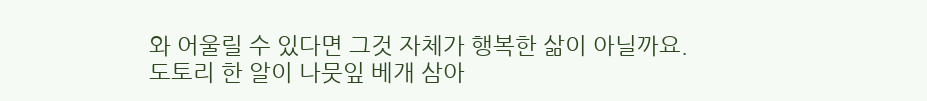와 어울릴 수 있다면 그것 자체가 행복한 삶이 아닐까요.
도토리 한 알이 나뭇잎 베개 삼아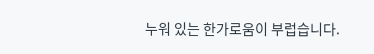누워 있는 한가로움이 부럽습니다.